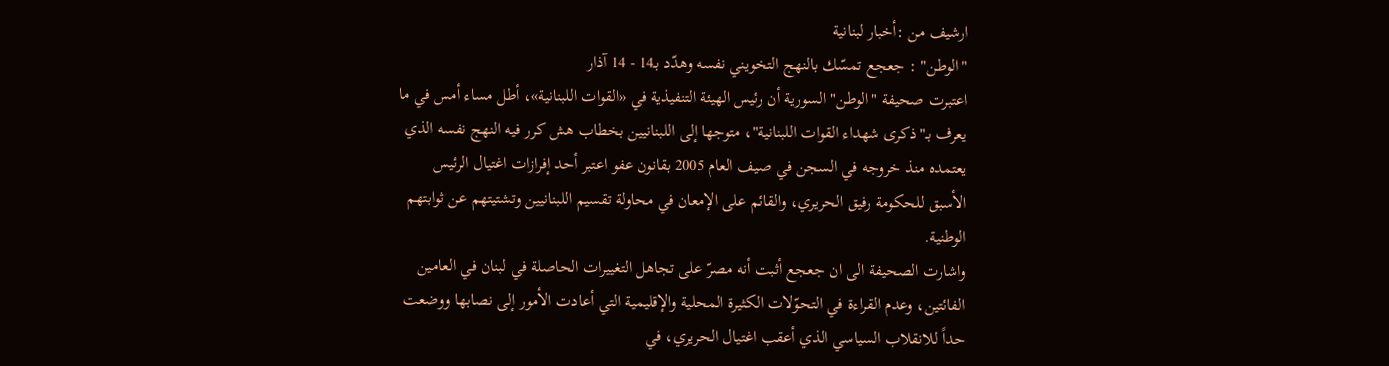ارشيف من :أخبار لبنانية
"الوطن" : جعجع تمسّك بالنهج التخويني نفسه وهدّد بـ14 - 14 آذار
اعتبرت صحيفة "الوطن" السورية أن رئيس الهيئة التنفيذية في «القوات اللبنانية»، أطل مساء أمس في ما يعرف بـ"ذكرى شهداء القوات اللبنانية"، متوجها إلى اللبنانيين بخطاب هش كرر فيه النهج نفسه الذي يعتمده منذ خروجه في السجن في صيف العام 2005 بقانون عفو اعتبر أحد إفرازات اغتيال الرئيس الأسبق للحكومة رفيق الحريري، والقائم على الإمعان في محاولة تقسيم اللبنانيين وتشتيتهم عن ثوابتهم الوطنية.
واشارت الصحيفة الى ان جعجع أثبت أنه مصرّ على تجاهل التغييرات الحاصلة في لبنان في العامين الفائتين، وعدم القراءة في التحوّلات الكثيرة المحلية والإقليمية التي أعادت الأمور إلى نصابها ووضعت حداً للانقلاب السياسي الذي أعقب اغتيال الحريري، في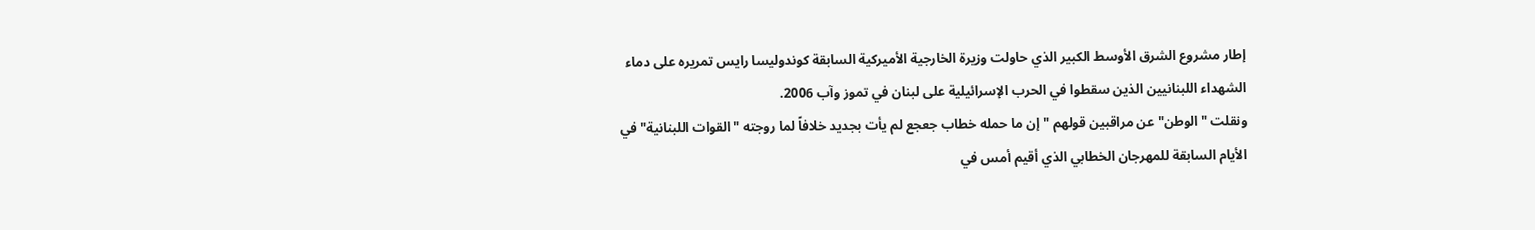إطار مشروع الشرق الأوسط الكبير الذي حاولت وزيرة الخارجية الأميركية السابقة كوندوليسا رايس تمريره على دماء الشهداء اللبنانيين الذين سقطوا في الحرب الإسرائيلية على لبنان في تموز وآب 2006.
ونقلت "الوطن" عن مراقبين قولهم "إن ما حمله خطاب جعجع لم يأت بجديد خلافاً لما روجته "القوات اللبنانية" في الأيام السابقة للمهرجان الخطابي الذي أقيم أمس في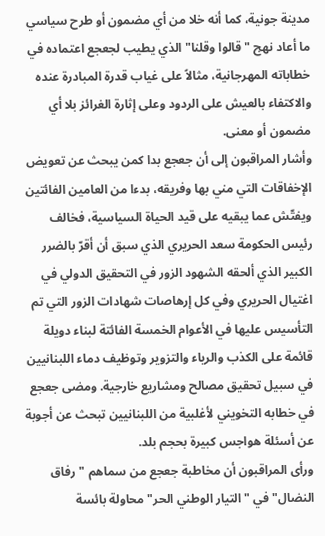مدينة جونية، كما أنه خلا من أي مضمون أو طرح سياسي ما أعاد نهج "قالوا وقلنا" الذي يطيب لجعجع اعتماده في خطاباته المهرجانية، مثالاً على غياب قدرة المبادرة عنده والاكتفاء بالعيش على الردود وعلى إثارة الغرائز بلا أي مضمون أو معنى.
وأشار المراقبون إلى أن جعجع بدا كمن يبحث عن تعويض الإخفاقات التي مني بها وفريقه، بدءا من العامين الفائتين ويفتّش عما يبقيه على قيد الحياة السياسية، فخالف رئيس الحكومة سعد الحريري الذي سبق أن أقرّ بالضرر الكبير الذي ألحقه الشهود الزور في التحقيق الدولي في اغتيال الحريري وفي كل إرهاصات شهادات الزور التي تم التأسيس عليها في الأعوام الخمسة الفائتة لبناء دويلة قائمة على الكذب والرياء والتزوير وتوظيف دماء اللبنانيين في سبيل تحقيق مصالح ومشاريع خارجية. ومضى جعجع في خطابه التخويني لأغلبية من اللبنانيين تبحث عن أجوبة عن أسئلة هواجس كبيرة بحجم بلد.
ورأى المراقبون أن مخاطبة جعجع من سماهم "رفاق النضال" في "التيار الوطني الحر" محاولة بائسة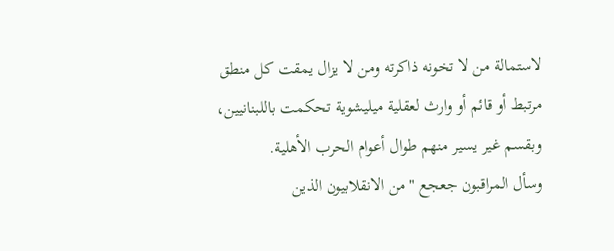لاستمالة من لا تخونه ذاكرته ومن لا يزال يمقت كل منطق مرتبط أو قائم أو وارث لعقلية ميليشوية تحكمت باللبنانيين، وبقسم غير يسير منهم طوال أعوام الحرب الأهلية.
وسأل المراقبون جعجع "من الانقلابيون الذين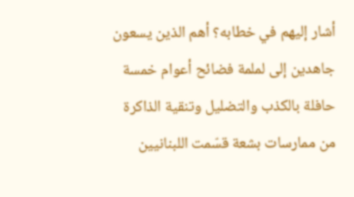أشار إليهم في خطابه؟ أهم الذين يسعون جاهدين إلى لملمة فضائح أعوام خمسة حافلة بالكذب والتضليل وتنقية الذاكرة من ممارسات بشعة قسّمت اللبنانيين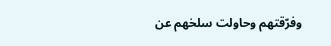وفرّقتهم وحاولت سلخهم عن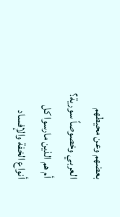بعضهم وعن محيطهم العربي وخصوصاً سورية؟ أم هم الذين مارسوا كل أنواع الخفة والإفساد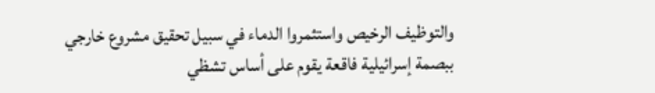والتوظيف الرخيص واستثمروا الدماء في سبيل تحقيق مشروع خارجي ببصمة إسرائيلية فاقعة يقوم على أساس تشظي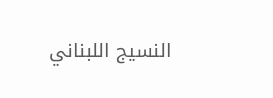النسيج اللبناني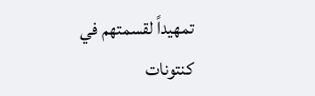تمهيداً لقسمتهم في كنتونات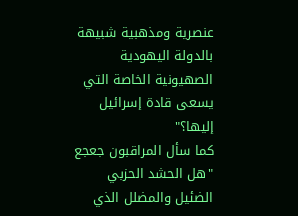عنصرية ومذهبية شبيهة بالدولة اليهودية الصهيونية الخاصة التي يسعى قادة إسرائيل إليها؟"
كما سأل المراقبون جعجع "هل الحشد الحزبي الضئيل والمضلل الذي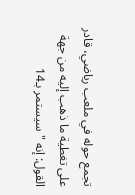تجمع حوله في ملعب رياضي، قادر على تغطية ما ذهب إليه من جهة القول: إنه "سيستمر بـ14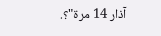آذار 14 مرة"؟.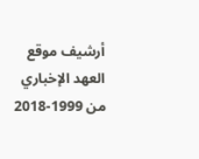أرشيف موقع العهد الإخباري من 1999-2018